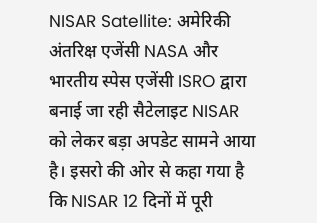NISAR Satellite: अमेरिकी अंतरिक्ष एजेंसी NASA और भारतीय स्पेस एजेंसी ISRO द्वारा बनाई जा रही सैटेलाइट NISAR को लेकर बड़ा अपडेट सामने आया है। इसरो की ओर से कहा गया है कि NISAR 12 दिनों में पूरी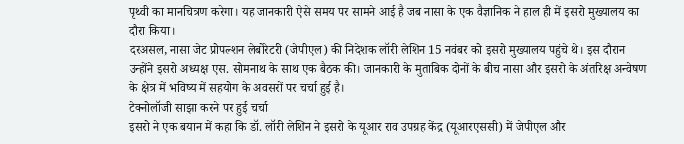पृथ्वी का मानचित्रण करेगा। यह जानकारी ऐसे समय पर सामने आई है जब नासा के एक वैज्ञानिक ने हाल ही में इसरो मुख्यालय का दौरा किया।
दरअसल, नासा जेट प्रोपल्शन लेबोरेटरी (जेपीएल) की निदेशक लॉरी लेशिन 15 नवंबर को इसरो मुख्यालय पहुंचे थे। इस दौरान उन्होंने इसरो अध्यक्ष एस. सोमनाथ के साथ एक बैठक की। जानकारी के मुताबिक दोनों के बीच नासा और इसरो के अंतरिक्ष अन्वेषण के क्षेत्र में भविष्य में सहयोग के अवसरों पर चर्चा हुई है।
टेक्नोलॉजी साझा करने पर हुई चर्चा
इसरो ने एक बयान में कहा कि डॉ. लॉरी लेशिन ने इसरो के यूआर राव उपग्रह केंद्र (यूआरएससी) में जेपीएल और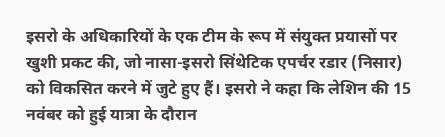इसरो के अधिकारियों के एक टीम के रूप में संयुक्त प्रयासों पर खुशी प्रकट की, जो नासा-इसरो सिंथेटिक एपर्चर रडार (निसार) को विकसित करने में जुटे हुए हैं। इसरो ने कहा कि लेशिन की 15 नवंबर को हुई यात्रा के दौरान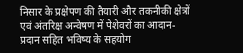निसार के प्रक्षेपण की तैयारी और तकनीकी क्षेत्रों एवं अंतरिक्ष अन्वेषण में पेशेवरों का आदान-प्रदान सहित भविष्य के सहयोग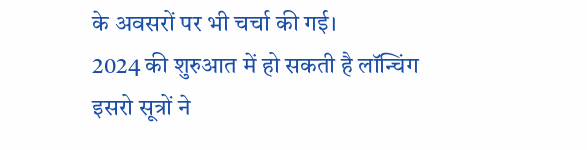के अवसरों पर भी चर्चा की गई।
2024 की शुरुआत में हो सकती है लॉन्चिंग
इसरो सूत्रों ने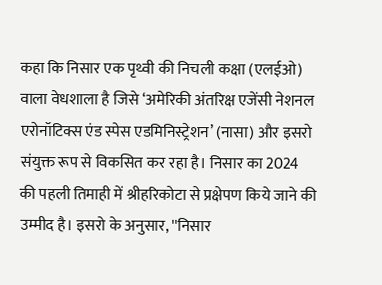कहा कि निसार एक पृथ्वी की निचली कक्षा (एलईओ) वाला वेधशाला है जिसे ‘अमेरिकी अंतरिक्ष एजेंसी नेशनल एरोनॉटिक्स एंड स्पेस एडमिनिस्ट्रेशन’ (नासा) और इसरो संयुक्त रूप से विकसित कर रहा है। निसार का 2024 की पहली तिमाही में श्रीहरिकोटा से प्रक्षेपण किये जाने की उम्मीद है। इसरो के अनुसार, ''निसार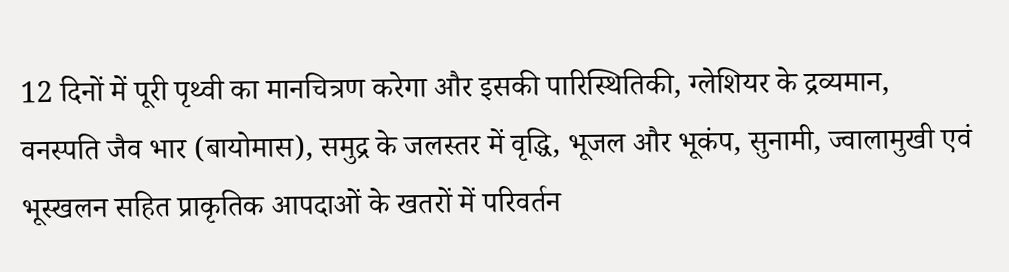12 दिनों में पूरी पृथ्वी का मानचित्रण करेगा और इसकी पारिस्थितिकी, ग्लेशियर के द्रव्यमान, वनस्पति जैव भार (बायोमास), समुद्र के जलस्तर में वृद्धि, भूजल और भूकंप, सुनामी, ज्वालामुखी एवं भूस्खलन सहित प्राकृतिक आपदाओं के खतरों में परिवर्तन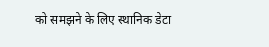को समझने के लिए स्थानिक डेटा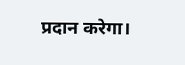प्रदान करेगा।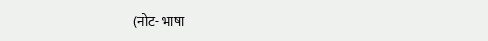(नोट- भाषा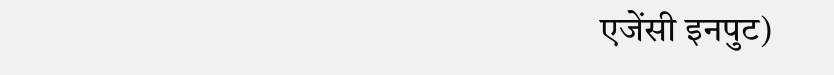एजेंसी इनपुट)